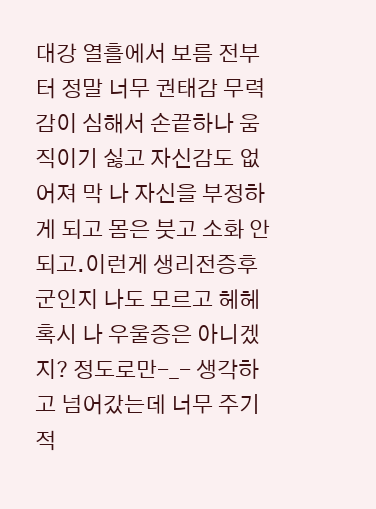대강 열흘에서 보름 전부터 정말 너무 권태감 무력감이 심해서 손끝하나 움직이기 싫고 자신감도 없어져 막 나 자신을 부정하게 되고 몸은 붓고 소화 안 되고.이런게 생리전증후군인지 나도 모르고 헤헤 혹시 나 우울증은 아니겠지? 정도로만-_- 생각하고 넘어갔는데 너무 주기적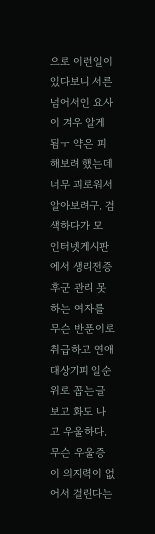으로 이런일이 있다보니 서른 넘어서인 요사이 겨우 알게 됨ㅜ 약은 피해보려 했는데 너무 괴로워서 알아보려구. 검색하다가 모 인터넷게시판에서 생리전증후군 관리 못 하는 여자를 무슨 반푼이로 취급하고 연애대상기피 일순위로 꼽는글 보고 화도 나고 우울하다. 무슨 우울증이 의지력이 없어서 걸린다는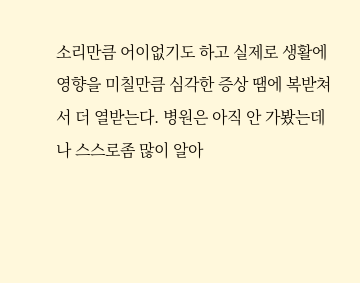소리만큼 어이없기도 하고 실제로 생활에 영향을 미칠만큼 심각한 증상 땜에 복받쳐서 더 열받는다. 병원은 아직 안 가봤는데 나 스스로좀 많이 알아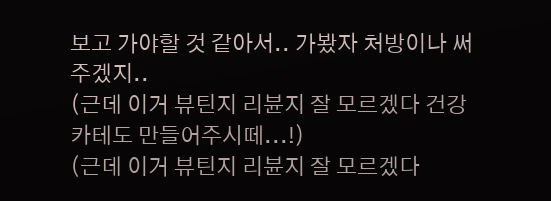보고 가야할 것 같아서.. 가봤자 처방이나 써주겠지..
(근데 이거 뷰틴지 리뷴지 잘 모르겠다 건강 카테도 만들어주시떼...!)
(근데 이거 뷰틴지 리뷴지 잘 모르겠다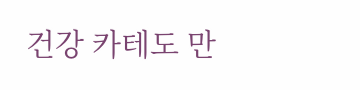건강 카테도 만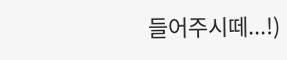들어주시떼...!)